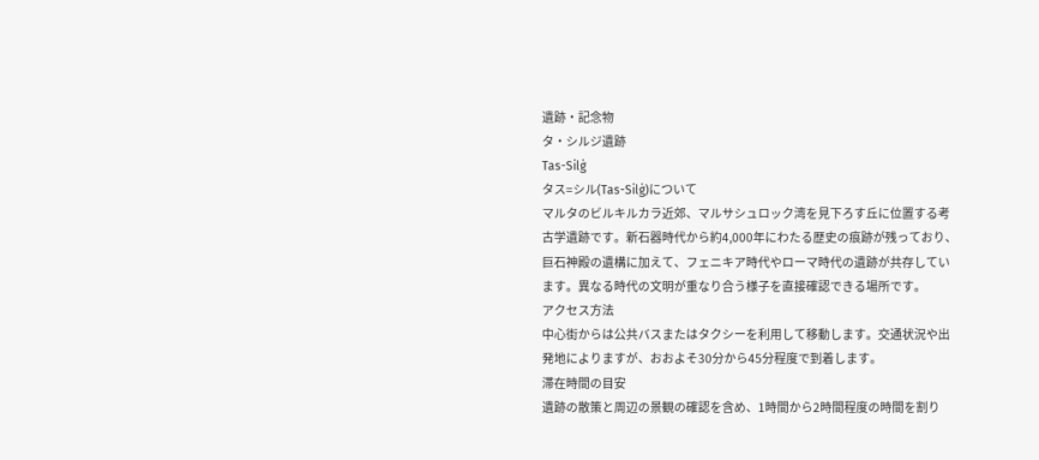遺跡・記念物
タ・シルジ遺跡
Tas-Silġ
タス=シル(Tas-Silġ)について
マルタのビルキルカラ近郊、マルサシュロック湾を見下ろす丘に位置する考古学遺跡です。新石器時代から約4,000年にわたる歴史の痕跡が残っており、巨石神殿の遺構に加えて、フェニキア時代やローマ時代の遺跡が共存しています。異なる時代の文明が重なり合う様子を直接確認できる場所です。
アクセス方法
中心街からは公共バスまたはタクシーを利用して移動します。交通状況や出発地によりますが、おおよそ30分から45分程度で到着します。
滞在時間の目安
遺跡の散策と周辺の景観の確認を含め、1時間から2時間程度の時間を割り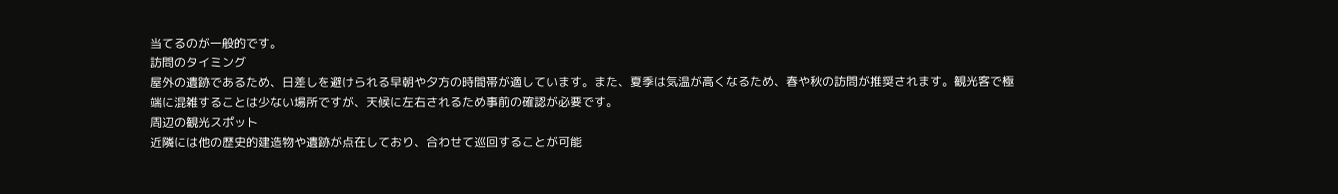当てるのが一般的です。
訪問のタイミング
屋外の遺跡であるため、日差しを避けられる早朝や夕方の時間帯が適しています。また、夏季は気温が高くなるため、春や秋の訪問が推奨されます。観光客で極端に混雑することは少ない場所ですが、天候に左右されるため事前の確認が必要です。
周辺の観光スポット
近隣には他の歴史的建造物や遺跡が点在しており、合わせて巡回することが可能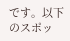です。以下のスポッ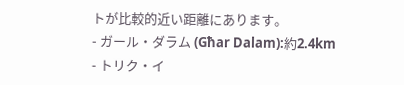トが比較的近い距離にあります。
- ガール・ダラム (Għar Dalam):約2.4km
- トリク・イ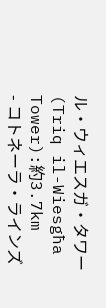ル・ウィエスガ・タワー (Triq il-Wiesgħa Tower):約3.7km
- コトネーラ・ラインズ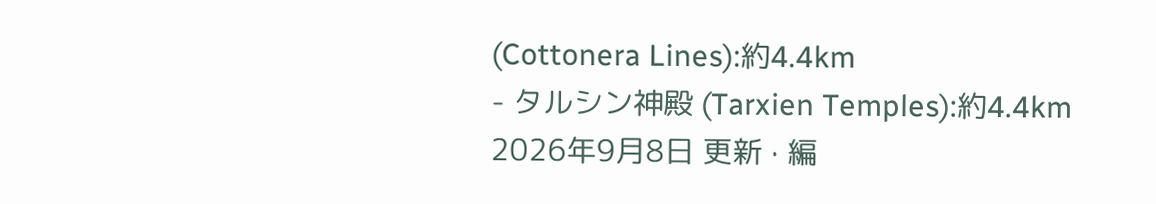(Cottonera Lines):約4.4km
- タルシン神殿 (Tarxien Temples):約4.4km
2026年9月8日 更新 · 編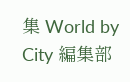集 World by City 編集部